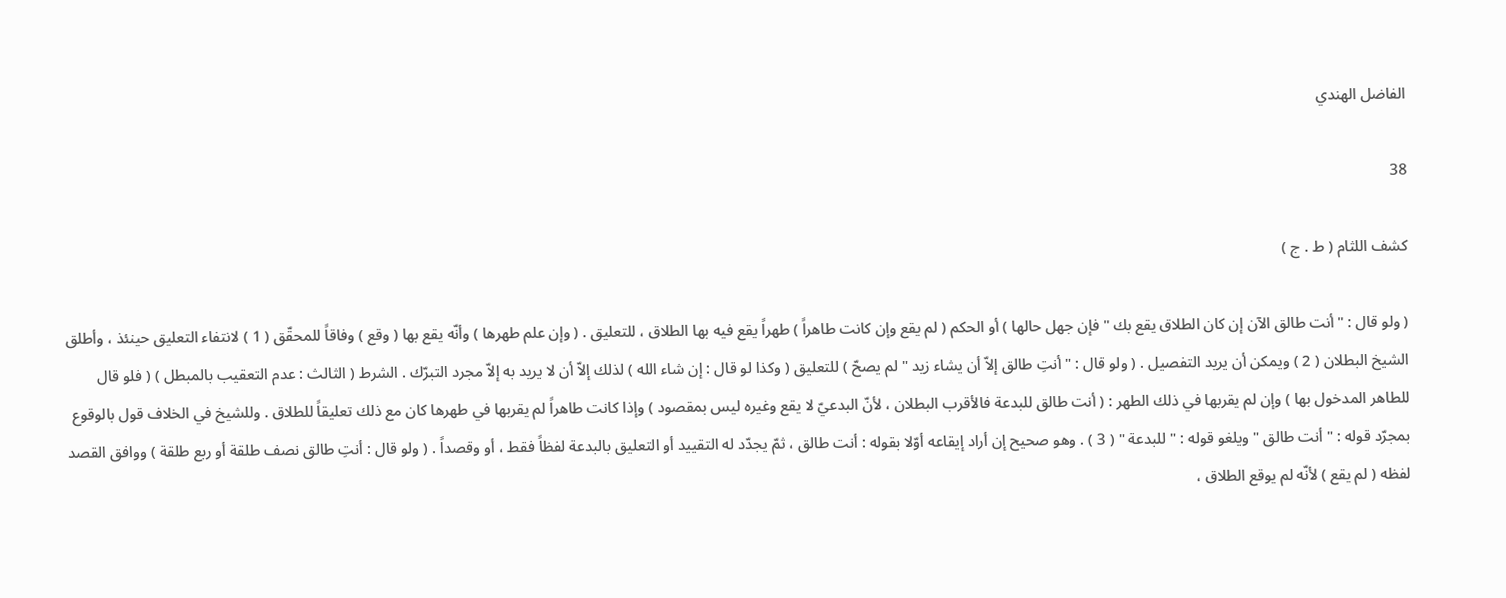الفاضل الهندي

38

كشف اللثام ( ط . ج )

( ولو قال : " أنت طالق الآن إن كان الطلاق يقع بك " فإن جهل حالها ) أو الحكم ( لم يقع وإن كانت طاهراً ) طهراً يقع فيه بها الطلاق ، للتعليق . ( وإن علم طهرها ) وأنّه يقع بها ( وقع ) وفاقاً للمحقّق ( 1 ) لانتفاء التعليق حينئذ ، وأطلق الشيخ البطلان ( 2 ) ويمكن أن يريد التفصيل . ( ولو قال : " أنتِ طالق إلاّ أن يشاء زيد " لم يصحّ ) للتعليق ( وكذا لو قال : إن شاء الله ) لذلك إلاّ أن لا يريد به إلاّ مجرد التبرّك . الشرط ( الثالث : عدم التعقيب بالمبطل ) ( فلو قال للطاهر المدخول بها ) وإن لم يقربها في ذلك الطهر : ( أنت طالق للبدعة فالأقرب البطلان ، لأنّ البدعيّ لا يقع وغيره ليس بمقصود ) وإذا كانت طاهراً لم يقربها في طهرها كان مع ذلك تعليقاً للطلاق . وللشيخ في الخلاف قول بالوقوع بمجرّد قوله : " أنت طالق " ويلغو قوله : " للبدعة " ( 3 ) . وهو صحيح إن أراد إيقاعه أوّلا بقوله : أنت طالق ، ثمّ يجدّد له التقييد أو التعليق بالبدعة لفظاً فقط ، أو وقصداً . ( ولو قال : أنتِ طالق نصف طلقة أو ربع طلقة ) ووافق القصد لفظه ( لم يقع ) لأنّه لم يوقع الطلاق ،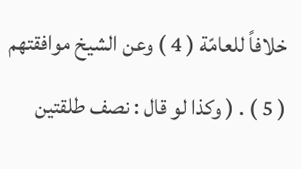خلافاً للعامّة ( 4 ) وعن الشيخ موافقتهم ( 5 ) . ( وكذا لو قال : نصف طلقتين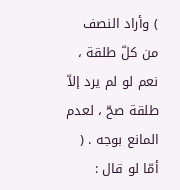) وأراد النصف من كلّ طلقة ، نعم لو لم يرد إلاّ طلقة صحّ ، لعدم المانع بوجه . ( أمّا لو قال :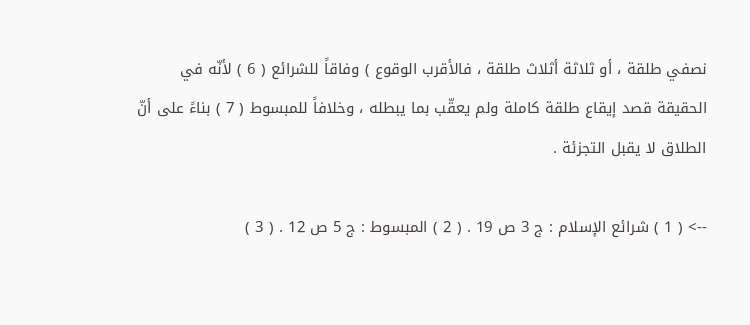نصفي طلقة ، أو ثلاثة أثلاث طلقة ، فالأقرب الوقوع ) وفاقاً للشرائع ( 6 ) لأنّه في الحقيقة قصد إيقاع طلقة كاملة ولم يعقّب بما يبطله ، وخلافاً للمبسوط ( 7 ) بناءً على أنّ الطلاق لا يقبل التجزئة .

--> ( 1 ) شرائع الإسلام : ج 3 ص 19 . ( 2 ) المبسوط : ج 5 ص 12 . ( 3 )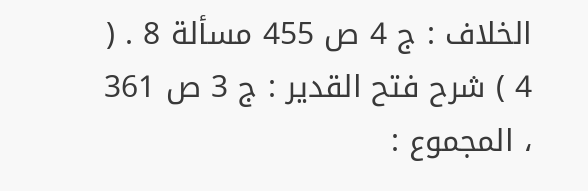الخلاف : ج 4 ص 455 مسألة 8 . ( 4 ) شرح فتح القدير : ج 3 ص 361 ، المجموع :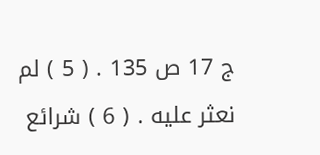ج 17 ص 135 . ( 5 ) لم نعثر عليه . ( 6 ) شرائع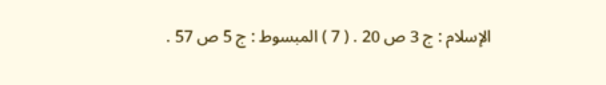الإسلام : ج 3 ص 20 . ( 7 ) المبسوط : ج 5 ص 57 .